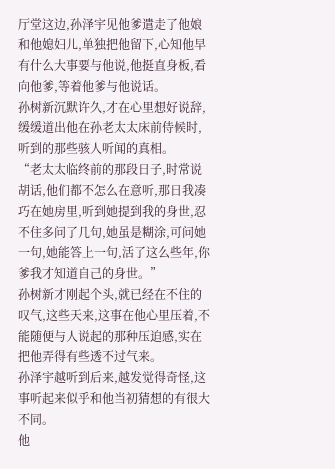厅堂这边,孙泽宇见他爹遣走了他娘和他媳妇儿,单独把他留下,心知他早有什么大事要与他说,他挺直身板,看向他爹,等着他爹与他说话。
孙树新沉默许久,才在心里想好说辞,缓缓道出他在孙老太太床前侍候时,听到的那些骇人听闻的真相。
“老太太临终前的那段日子,时常说胡话,他们都不怎么在意听,那日我凑巧在她房里,听到她提到我的身世,忍不住多问了几句,她虽是糊涂,可问她一句,她能答上一句,活了这么些年,你爹我才知道自己的身世。”
孙树新才刚起个头,就已经在不住的叹气,这些天来,这事在他心里压着,不能随便与人说起的那种压迫感,实在把他弄得有些透不过气来。
孙泽宇越听到后来,越发觉得奇怪,这事听起来似乎和他当初猜想的有很大不同。
他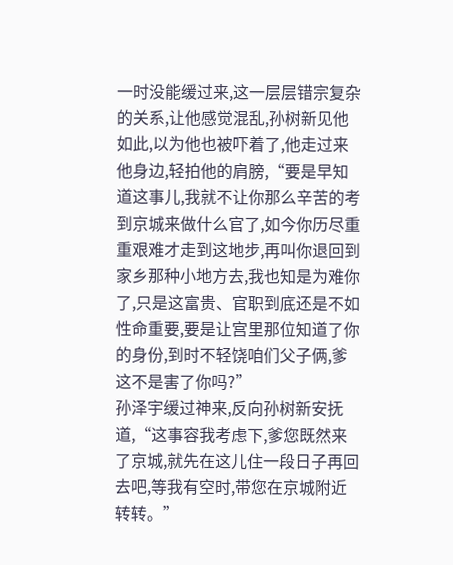一时没能缓过来,这一层层错宗复杂的关系,让他感觉混乱,孙树新见他如此,以为他也被吓着了,他走过来他身边,轻拍他的肩膀,“要是早知道这事儿,我就不让你那么辛苦的考到京城来做什么官了,如今你历尽重重艰难才走到这地步,再叫你退回到家乡那种小地方去,我也知是为难你了,只是这富贵、官职到底还是不如性命重要,要是让宫里那位知道了你的身份,到时不轻饶咱们父子俩,爹这不是害了你吗?”
孙泽宇缓过神来,反向孙树新安抚道,“这事容我考虑下,爹您既然来了京城,就先在这儿住一段日子再回去吧,等我有空时,带您在京城附近转转。”